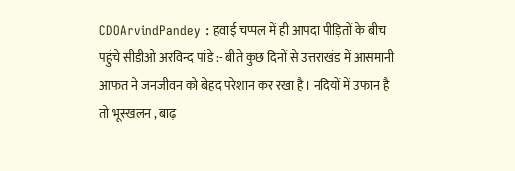CDOArvindPandey : हवाई चप्पल में ही आपदा पीड़ितों के बीच पहुंचे सीडीओ अरविन्द पांडे :- बीते कुछ दिनों से उत्तराखंड में आसमानी आफत ने जनजीवन को बेहद परेशान कर रखा है। नदियों में उफान है तो भूस्खलन , बाढ़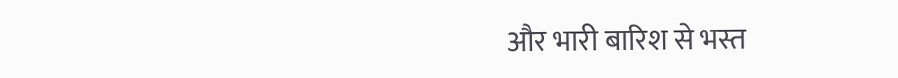और भारी बारिश से भस्त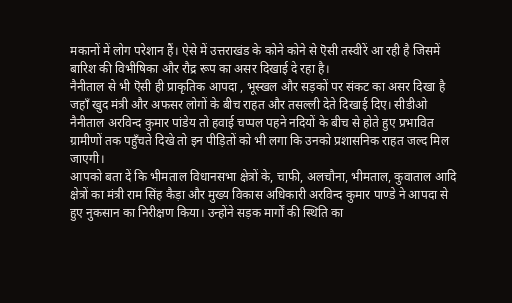मकानों में लोग परेशान हैं। ऐसे में उत्तराखंड के कोने कोने से ऎसी तस्वीरें आ रही है जिसमें बारिश की विभीषिका और रौद्र रूप का असर दिखाई दे रहा है।
नैनीताल से भी ऎसी ही प्राकृतिक आपदा , भूस्खल और सड़कों पर संकट का असर दिखा है जहाँ खुद मंत्री और अफसर लोगों के बीच राहत और तसल्ली देते दिखाई दिए। सीडीओ नैनीताल अरविन्द कुमार पांडेय तो हवाई चप्पल पहने नदियों के बीच से होते हुए प्रभावित ग्रामीणों तक पहुँचते दिखे तो इन पीड़ितों को भी लगा कि उनको प्रशासनिक राहत जल्द मिल जाएगी।
आपको बता दें कि भीमताल विधानसभा क्षेत्रों के, चाफी, अलचौना, भीमताल, कुवाताल आदि क्षेत्रों का मंत्री राम सिंह कैड़ा और मुख्य विकास अधिकारी अरविन्द कुमार पाण्डे ने आपदा से हुए नुकसान का निरीक्षण किया। उन्होंने सड़क मार्गों की स्थिति का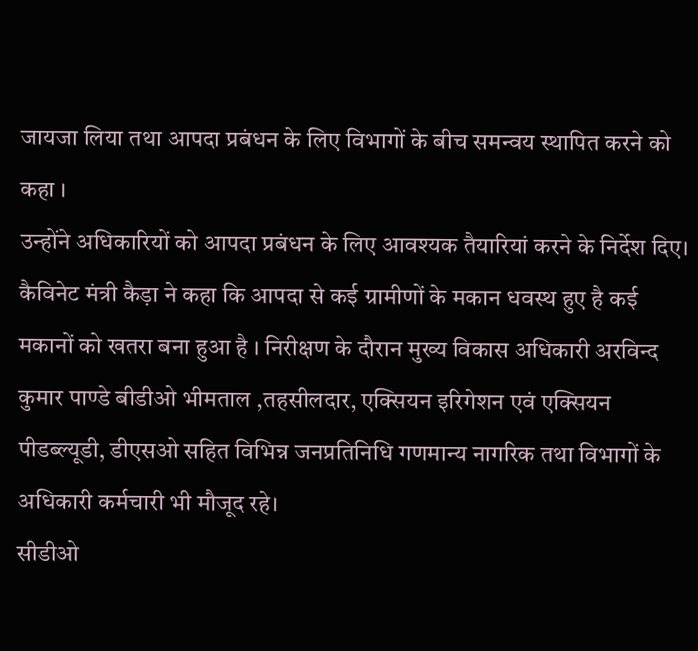जायजा लिया तथा आपदा प्रबंधन के लिए विभागों के बीच समन्वय स्थापित करने को कहा ।
उन्होंने अधिकारियों को आपदा प्रबंधन के लिए आवश्यक तैयारियां करने के निर्देश दिए। कैविनेट मंत्री कैड़ा ने कहा कि आपदा से कई ग्रामीणों के मकान धवस्थ हुए है कई मकानों को खतरा बना हुआ है । निरीक्षण के दौरान मुख्य विकास अधिकारी अरविन्द कुमार पाण्डे बीडीओ भीमताल ,तहसीलदार, एक्सियन इरिगेशन एवं एक्सियन पीडब्ल्यूडी, डीएसओ सहित विभिन्न जनप्रतिनिधि गणमान्य नागरिक तथा विभागों के अधिकारी कर्मचारी भी मौजूद रहे।
सीडीओ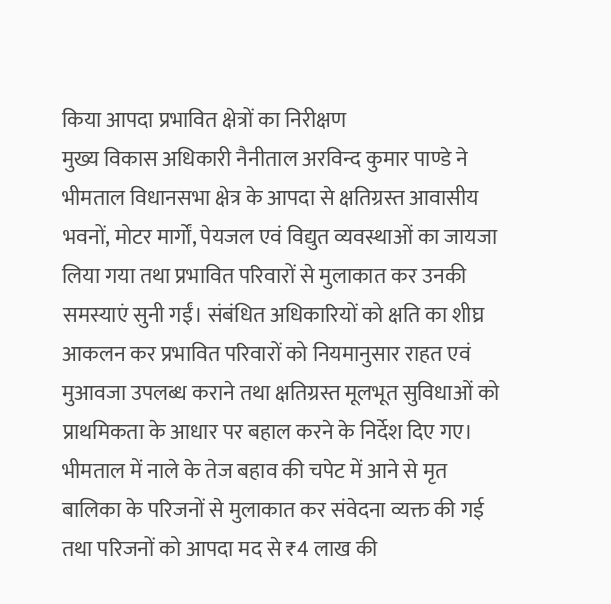किया आपदा प्रभावित क्षेत्रों का निरीक्षण
मुख्य विकास अधिकारी नैनीताल अरविन्द कुमार पाण्डे ने भीमताल विधानसभा क्षेत्र के आपदा से क्षतिग्रस्त आवासीय भवनों, मोटर मार्गों, पेयजल एवं विद्युत व्यवस्थाओं का जायजा लिया गया तथा प्रभावित परिवारों से मुलाकात कर उनकी समस्याएं सुनी गईं। संबंधित अधिकारियों को क्षति का शीघ्र आकलन कर प्रभावित परिवारों को नियमानुसार राहत एवं मुआवजा उपलब्ध कराने तथा क्षतिग्रस्त मूलभूत सुविधाओं को प्राथमिकता के आधार पर बहाल करने के निर्देश दिए गए।
भीमताल में नाले के तेज बहाव की चपेट में आने से मृत बालिका के परिजनों से मुलाकात कर संवेदना व्यक्त की गई तथा परिजनों को आपदा मद से ₹4 लाख की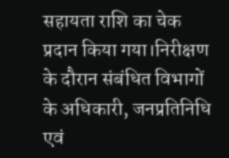सहायता राशि का चेक प्रदान किया गया।निरीक्षण के दौरान संबंधित विभागों के अधिकारी, जनप्रतिनिधि एवं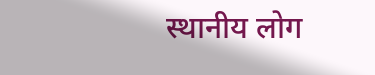स्थानीय लोग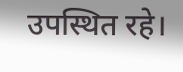उपस्थित रहे।